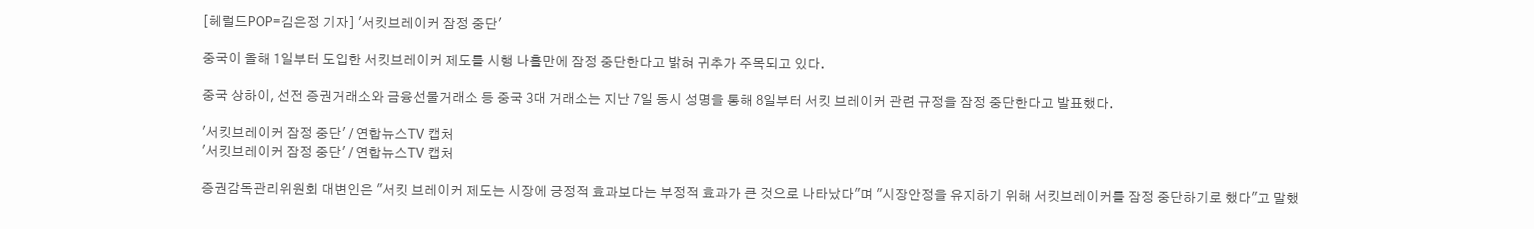[헤럴드POP=김은정 기자] '서킷브레이커 잠정 중단'

중국이 올해 1일부터 도입한 서킷브레이커 제도를 시행 나흘만에 잠정 중단한다고 밝혀 귀추가 주목되고 있다.

중국 상하이, 선전 증권거래소와 금융선물거래소 등 중국 3대 거래소는 지난 7일 동시 성명을 통해 8일부터 서킷 브레이커 관련 규정을 잠정 중단한다고 발표했다.

'서킷브레이커 잠정 중단' / 연합뉴스TV 캡처
'서킷브레이커 잠정 중단' / 연합뉴스TV 캡처

증권감독관리위원회 대변인은 "서킷 브레이커 제도는 시장에 긍정적 효과보다는 부정적 효과가 큰 것으로 나타났다"며 "시장안정을 유지하기 위해 서킷브레이커를 잠정 중단하기로 했다"고 말했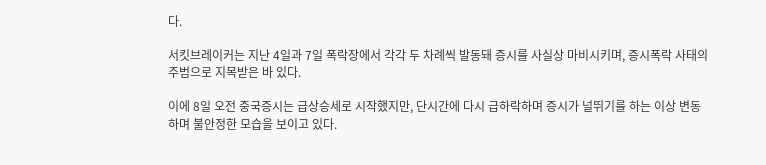다.

서킷브레이커는 지난 4일과 7일 폭락장에서 각각 두 차례씩 발동돼 증시를 사실상 마비시키며, 증시폭락 사태의 주범으로 지목받은 바 있다.

이에 8일 오전 중국증시는 급상승세로 시작했지만, 단시간에 다시 급하락하며 증시가 널뛰기를 하는 이상 변동하며 불안정한 모습을 보이고 있다.